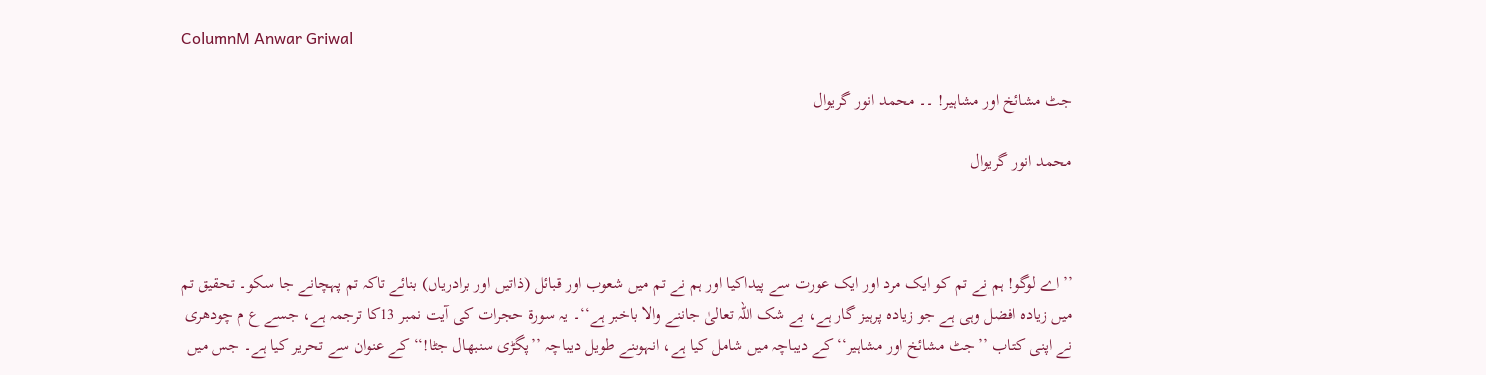ColumnM Anwar Griwal

جٹ مشائخ اور مشاہیر! ۔۔ محمد انور گریوال

محمد انور گریوال



’’اے لوگو! ہم نے تم کو ایک مرد اور ایک عورت سے پیداکیا اور ہم نے تم میں شعوب اور قبائل (ذاتیں اور برادریاں) بنائے تاکہ تم پہچانے جا سکو۔ تحقیق تم میں زیادہ افضل وہی ہے جو زیادہ پرہیز گار ہے، بے شک اللہ تعالیٰ جاننے والا باخبر ہے‘‘۔ یہ سورۃ حجرات کی آیت نمبر 13کا ترجمہ ہے، جسے ع م چودھری نے اپنی کتاب ’’جٹ مشائخ اور مشاہیر‘‘ کے دیباچہ میں شامل کیا ہے، انہوںنے طویل دیباچہ ’’پگڑی سنبھال جٹا!‘‘ کے عنوان سے تحریر کیا ہے۔ جس میں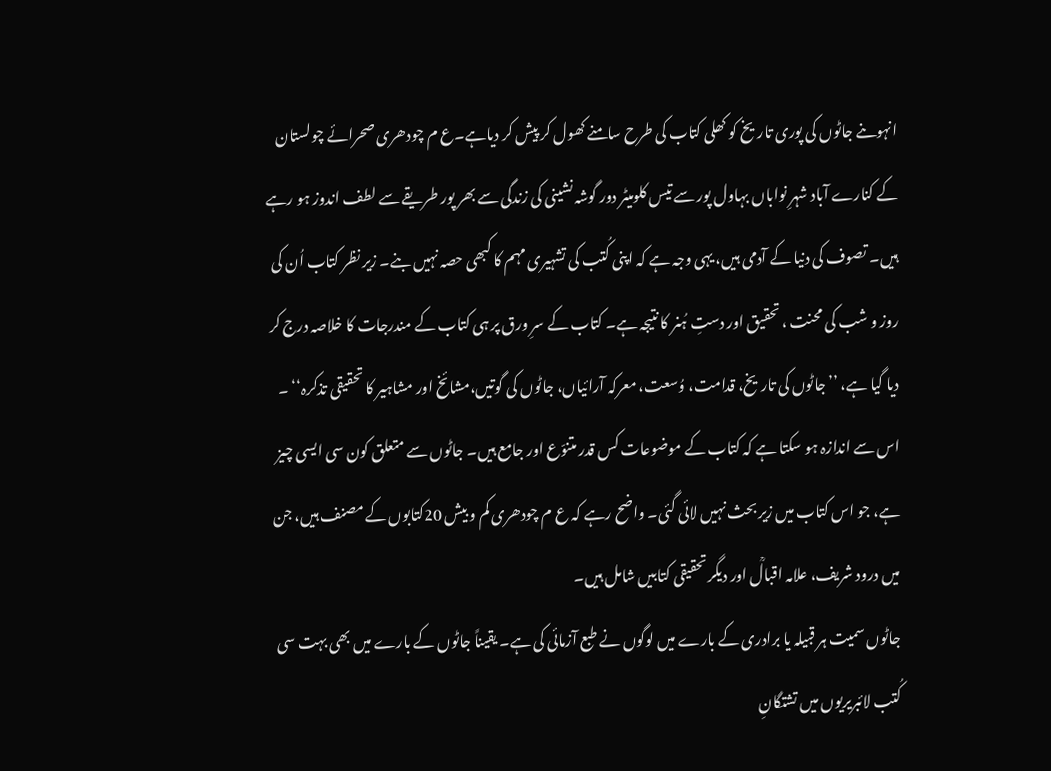انہوںنے جاٹوں کی پوری تاریخ کو کھلی کتاب کی طرح سامنے کھول کر پیش کر دیاہے۔ع م چودھری صحرائے چولستان کے کنارے آباد شہرِ نواباں بہاول پور سے تیس کلومیٹر دور گوشہ نشینی کی زندگی سے بھر پور طریقے سے لطف اندوز ہو رہے ہیں۔ تصوف کی دنیا کے آدمی ہیں، یہی وجہ ہے کہ اپنی کُتب کی تشہیری مہم کا کبھی حصہ نہیں بنے۔ زیر نظر کتاب اُن کی روز و شب کی محنت ، تحقیق اور دستِ ہُنر کا نتیجہ ہے۔ کتاب کے سرِ ورق پر ہی کتاب کے مندرجات کا خلاصہ درج کر دیا گیا ہے، ’’جاٹوں کی تاریخ، قدامت، وُسعت، معرکہ آرائیاں، جاٹوں کی گوتیں،مشائخ اور مشاہیر کا تحقیقی تذکرہ‘‘ ۔ اس سے اندازہ ہو سکتا ہے کہ کتاب کے موضوعات کس قدر متنوّع اور جامع ہیں۔ جاٹوں سے متعلق کون سی ایسی چیز ہے، جو اس کتاب میں زیر بحث نہیں لائی گئی۔ واضح رہے کہ ع م چودھری کم و بیش 20کتابوں کے مصنف ہیں، جن میں درود شریف، علامہ اقبالؒ اور دیگر تحقیقی کتابیں شامل ہیں۔
جاٹوں سمیت ہر قبیلہ یا برادری کے بارے میں لوگوں نے طبع آزمائی کی ہے۔ یقیناً جاٹوں کے بارے میں بھی بہت سی کُتب لائبریریوں میں تشتگانِ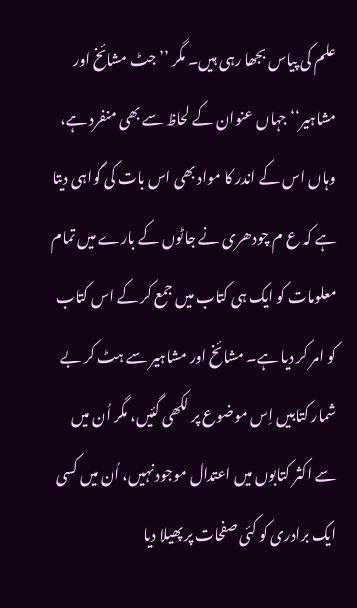علم کی پیاس بجھا رہی ہیں۔ مگر ’’جٹ مشائخ اور مشاہیر‘‘ جہاں عنوان کے لحاظ سے بھی منفرد ہے، وہاں اس کے اندر کا مواد بھی اس بات کی گواہی دیتا ہے کہ ع م چودھری نے جاٹوں کے بارے میں تمام معلومات کو ایک ہی کتاب میں جمع کر کے اس کتاب کو امر کر دیا ہے۔ مشائخ اور مشاہیر سے ہٹ کر بے شمار کتابیں اِس موضوع پر لکھی گئیں، مگر اُن میں سے اکثر کتابوں میں اعتدال موجود نہیں، اُن میں کسی ایک برادری کو کئی صفحات پر پھیلا دیا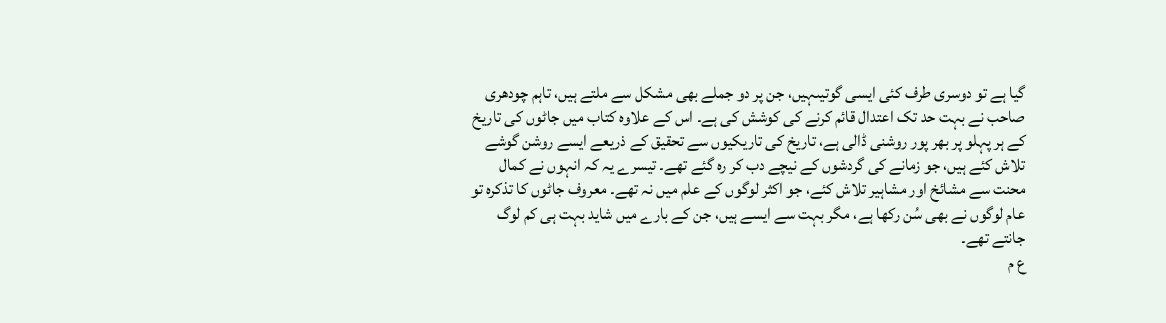گیا ہے تو دوسری طرف کئی ایسی گوتیںہیں، جن پر دو جملے بھی مشکل سے ملتے ہیں، تاہم چودھری صاحب نے بہت حد تک اعتدال قائم کرنے کی کوشش کی ہے۔ اس کے علاوہ کتاب میں جاٹوں کی تاریخ کے ہر پہلو پر بھر پور روشنی ڈالی ہے، تاریخ کی تاریکیوں سے تحقیق کے ذریعے ایسے روشن گوشے تلاش کئے ہیں، جو زمانے کی گردشوں کے نیچے دب کر رہ گئے تھے۔ تیسرے یہ کہ انہوں نے کمال محنت سے مشائخ اور مشاہیر تلاش کئے، جو اکثر لوگوں کے علم میں نہ تھے۔ معروف جاٹوں کا تذکرہ تو عام لوگوں نے بھی سُن رکھا ہے، مگر بہت سے ایسے ہیں، جن کے بارے میں شاید بہت ہی کم لوگ جانتے تھے۔
ع م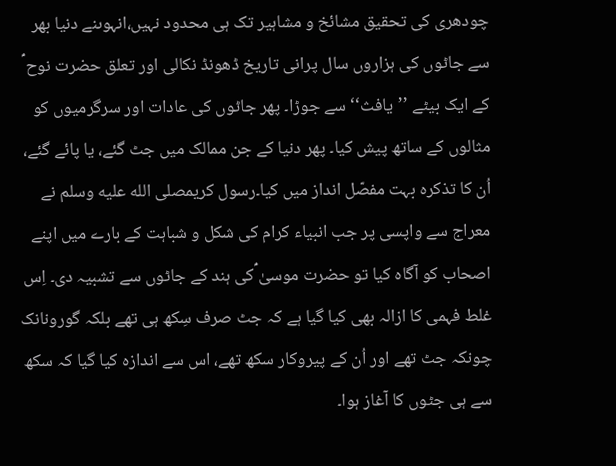چودھری کی تحقیق مشائخ و مشاہیر تک ہی محدود نہیں،انہوںنے دنیا بھر سے جاٹوں کی ہزاروں سال پرانی تاریخ ڈھونڈ نکالی اور تعلق حضرت نوح ؑ کے ایک بیٹے ’’یافث‘‘ سے جوڑا۔ پھر جاٹوں کی عادات اور سرگرمیوں کو مثالوں کے ساتھ پیش کیا۔ پھر دنیا کے جن ممالک میں جٹ گئے، یا پائے گئے، اُن کا تذکرہ بہت مفصّل انداز میں کیا۔رسول کریمصلى الله عليه وسلم نے معراج سے واپسی پر جب انبیاء کرام کی شکل و شباہت کے بارے میں اپنے اصحاب کو آگاہ کیا تو حضرت موسیٰ ؑکی ہند کے جاٹوں سے تشبیہ دی۔ اِس غلط فہمی کا ازالہ بھی کیا گیا ہے کہ جٹ صرف سِکھ ہی تھے بلکہ گورونانک چونکہ جٹ تھے اور اُن کے پیروکار سکھ تھے، اس سے اندازہ کیا گیا کہ سکھ سے ہی جٹوں کا آغاز ہوا۔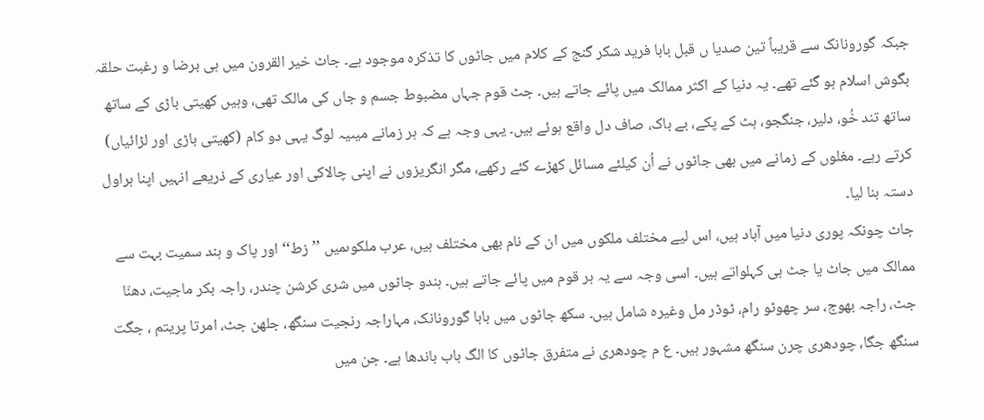جبکہ گورونانک سے قریباً تین صدیا ں قبل بابا فرید شکر گنج کے کلام میں جاٹوں کا تذکرہ موجود ہے۔ جاٹ خیر القرون میں ہی برضا و رغبت حلقہ بگوش اسلام ہو گئے تھے۔ یہ دنیا کے اکثر ممالک میں پائے جاتے ہیں۔ جٹ قوم جہاں مضبوط جسم و جاں کی مالک تھی، وہیں کھیتی باڑی کے ساتھ ساتھ تند خُو، دلیر، جنگجو، ہٹ کے پکے، بے باک، صاف دل واقع ہوئے ہیں۔ یہی وجہ ہے کہ ہر زمانے میںیہ لوگ یہی دو کام (کھیتی باڑی اور لڑائیاں) کرتے رہے۔ مغلوں کے زمانے میں بھی جاٹوں نے اُن کیلئے مسائل کھڑے کئے رکھے، مگر انگریزوں نے اپنی چالاکی اور عیاری کے ذریعے انہیں اپنا ہراول دستہ بنا لیا۔
جاٹ چونکہ پوری دنیا میں آباد ہیں، اس لیے مختلف ملکوں میں ان کے نام بھی مختلف ہیں، عرب ملکوںمیں ’’زط‘‘ اور پاک و ہند سمیت بہت سے ممالک میں جاٹ یا جٹ ہی کہلواتے ہیں۔ اسی وجہ سے یہ ہر قوم میں پائے جاتے ہیں۔ ہندو جاٹوں میں شری کرشن چندر، راجہ بکر ماجیت، دھنّا جٹ، راجہ بھوج، سر چھوٹو رام، ٹوڈر مل وغیرہ شامل ہیں۔ سکھ جاٹوں میں بابا گورونانک، مہاراجہ رنجیت سنگھ، جلھن جٹ، امرتا پریتم ، جگت سنگھ جگا، چودھری چرن سنگھ مشہور ہیں۔ ع م چودھری نے متفرق جاٹوں کا الگ باب باندھا ہے۔ جن میں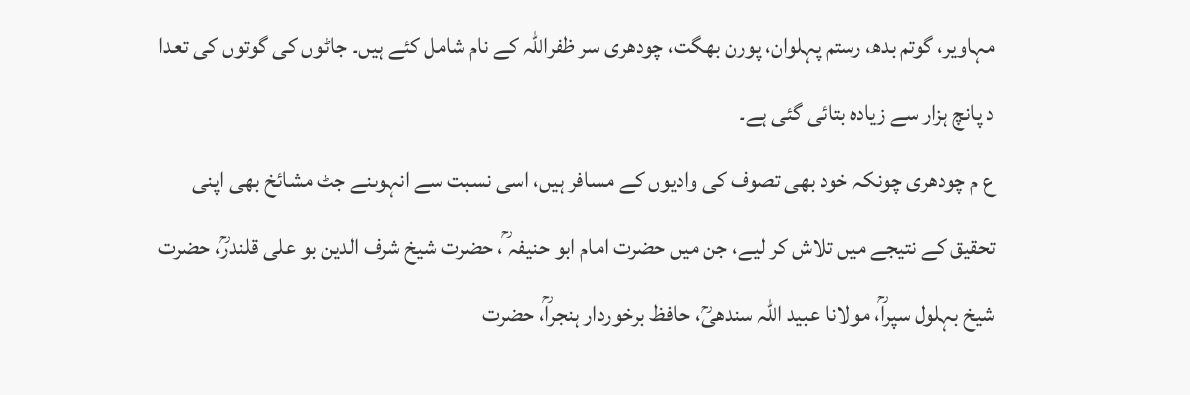مہاویر، گوتم بدھ، رستم پہلوان، پورن بھگت، چودھری سر ظفراللہ کے نام شامل کئے ہیں۔ جاٹوں کی گوتوں کی تعدا د پانچ ہزار سے زیادہ بتائی گئی ہے۔
ع م چودھری چونکہ خود بھی تصوف کی وادیوں کے مسافر ہیں، اسی نسبت سے انہوںنے جٹ مشائخ بھی اپنی تحقیق کے نتیجے میں تلاش کر لیے، جن میں حضرت امام ابو حنیفہ ؒ، حضرت شیخ شرف الدین بو علی قلندرؒ، حضرت شیخ بہلول سپراؒ، مولانا عبید اللہ سندھیؒ، حافظ برخوردار ہنجراؒ، حضرت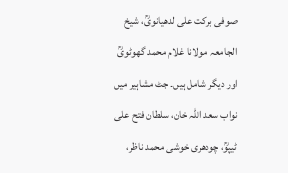صوفی برکت علی لدھیانویؒ، شیخ الجامعہ مولانا غلام محمد گھوٹویؒ اور دیگر شامل ہیں۔ جٹ مشاہیر میں نواب سعد اللہ خان، سلطان فتح علی ٹیپوؒ، چودھری خوشی محمد ناظر،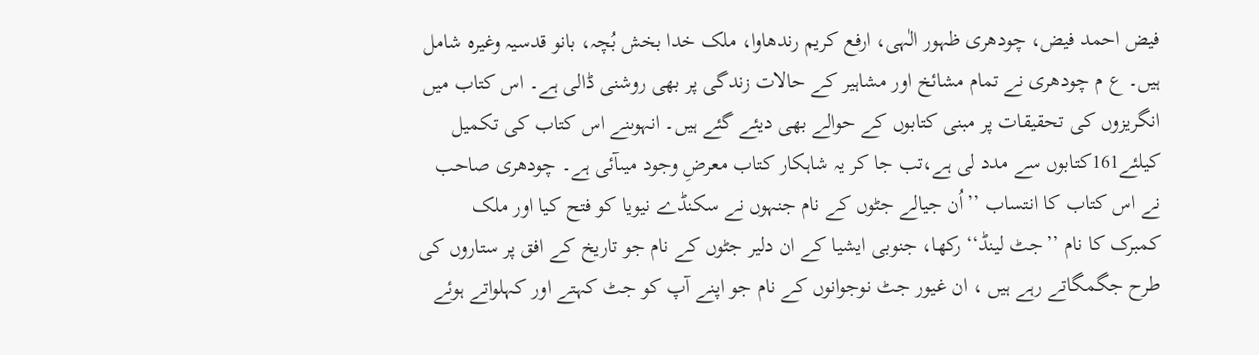فیض احمد فیض، چودھری ظہور الٰہی، ارفع کریم رندھاوا، ملک خدا بخش بُچہ، بانو قدسیہ وغیرہ شامل ہیں۔ ع م چودھری نے تمام مشائخ اور مشاہیر کے حالات زندگی پر بھی روشنی ڈالی ہے۔ اس کتاب میں انگریزوں کی تحقیقات پر مبنی کتابوں کے حوالے بھی دیئے گئے ہیں۔ انہوںنے اس کتاب کی تکمیل کیلئے161کتابوں سے مدد لی ہے،تب جا کر یہ شاہکار کتاب معرضِ وجود میںآئی ہے۔ چودھری صاحب نے اس کتاب کا انتساب ’’اُن جیالے جٹوں کے نام جنہوں نے سکنڈے نیویا کو فتح کیا اور ملک کمبرک کا نام ’’جٹ لینڈ‘‘ رکھا، جنوبی ایشیا کے ان دلیر جٹوں کے نام جو تاریخ کے افق پر ستاروں کی طرح جگمگاتے رہے ہیں ، ان غیور جٹ نوجوانوں کے نام جو اپنے آپ کو جٹ کہتے اور کہلواتے ہوئے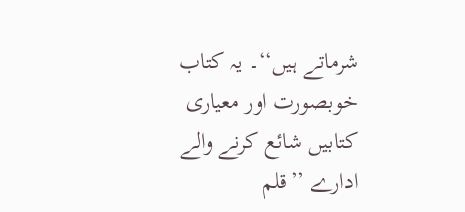شرماتے ہیں‘‘۔ یہ کتاب خوبصورت اور معیاری کتابیں شائع کرنے والے ادارے ’’قلم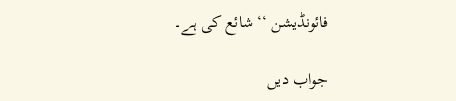فائونڈیشن ‘‘ شائع کی ہے۔

جواب دیں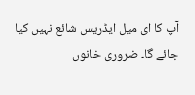آپ کا ای میل ایڈریس شائع نہیں کیا جائے گا۔ ضروری خانوں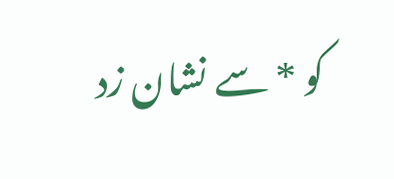کو * سے نشان زد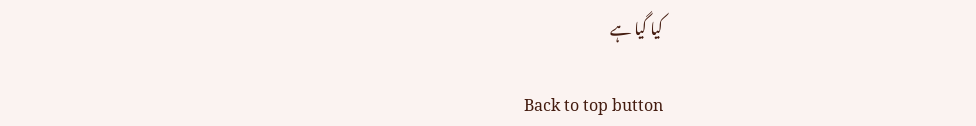کیا گیا ہے

Back to top button